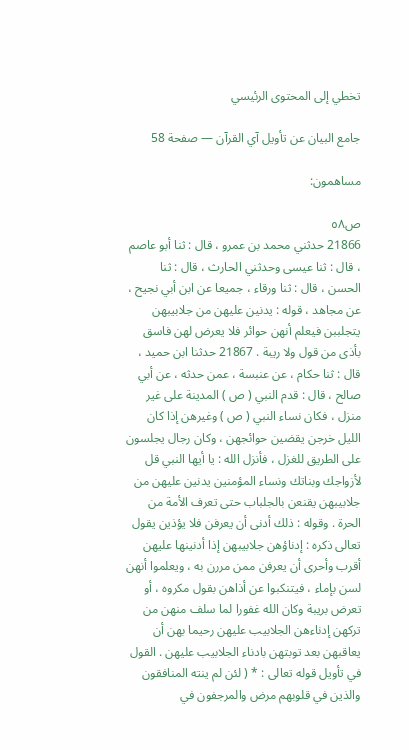تخطي إلى المحتوى الرئيسي

جامع البيان عن تأويل آي القرآن — صفحة 58

مساهمون:

ص٥٨
21866 حدثني محمد بن عمرو ، قال : ثنا أبو عاصم ، قال : ثنا عيسى وحدثني الحارث ، قال : ثنا الحسن ، قال : ثنا ورقاء ، جميعا عن ابن أبي نجيح ، عن مجاهد ، قوله : يدنين عليهن من جلابيبهن يتجلببن فيعلم أنهن حوائر فلا يعرض لهن فاسق بأذى من قول ولا ريبة . 21867 حدثنا ابن حميد ، قال : ثنا حكام ، عن عنبسة ، عمن حدثه ، عن أبي صالح ، قال : قدم النبي ( ص ) المدينة على غير منزل ، فكان نساء النبي ( ص ) وغيرهن إذا كان الليل خرجن يقضين حوائجهن ، وكان رجال يجلسون على الطريق للغزل ، فأنزل الله : يا أيها النبي قل لأزواجك وبناتك ونساء المؤمنين يدنين عليهن من جلابيبهن يقنعن بالجلباب حتى تعرف الأمة من الحرة . وقوله : ذلك أدنى أن يعرفن فلا يؤذين يقول تعالى ذكره : إدناؤهن جلابيبهن إذا أدنينها عليهن أقرب وأحرى أن يعرفن ممن مررن به ، ويعلموا أنهن لسن بإماء ، فيتنكبوا عن أذاهن بقول مكروه ، أو تعرض بريبة وكان الله غفورا لما سلف منهن من تركهن إدناءهن الجلابيب عليهن رحيما بهن أن يعاقبهن بعد توبتهن بادناء الجلابيب عليهن . القول في تأويل قوله تعالى : * ( لئن لم ينته المنافقون والذين في قلوبهم مرض والمرجفون في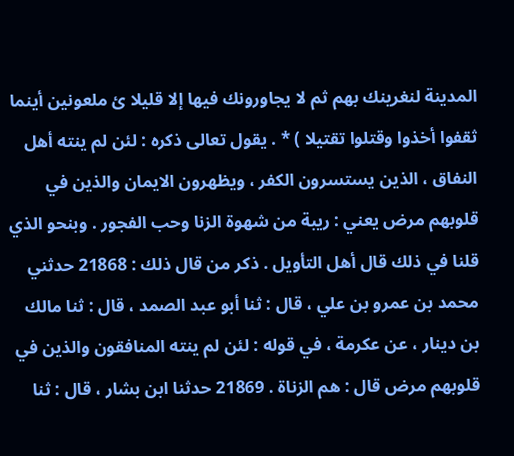المدينة لنغرينك بهم ثم لا يجاورونك فيها إلا قليلا ئ ملعونين أينما ثقفوا أخذوا وقتلوا تقتيلا ) * . يقول تعالى ذكره : لئن لم ينته أهل النفاق ، الذين يستسرون الكفر ، ويظهرون الايمان والذين في قلوبهم مرض يعني : ريبة من شهوة الزنا وحب الفجور . وبنحو الذي قلنا في ذلك قال أهل التأويل . ذكر من قال ذلك : 21868 حدثني محمد بن عمرو بن علي ، قال : ثنا أبو عبد الصمد ، قال : ثنا مالك بن دينار ، عن عكرمة ، في قوله : لئن لم ينته المنافقون والذين في قلوبهم مرض قال : هم الزناة . 21869 حدثنا ابن بشار ، قال : ثنا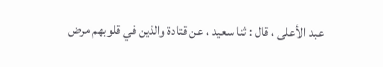عبد الأعلى ، قال : ثنا سعيد ، عن قتادة والذين في قلوبهم مرض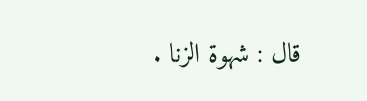قال : شهوة الزنا .